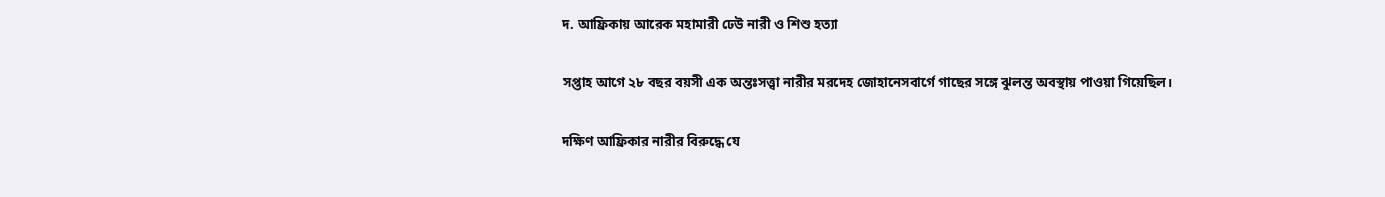দ. আফ্রিকায় আরেক মহামারী ঢেউ নারী ও শিশু হত্যা

সপ্তাহ আগে ২৮ বছর বয়সী এক অন্তঃসত্ত্বা নারীর মরদেহ জোহানেসবার্গে গাছের সঙ্গে ঝুলন্ত অবস্থায় পাওয়া গিয়েছিল।

দক্ষিণ আফ্রিকার নারীর বিরুদ্ধে যে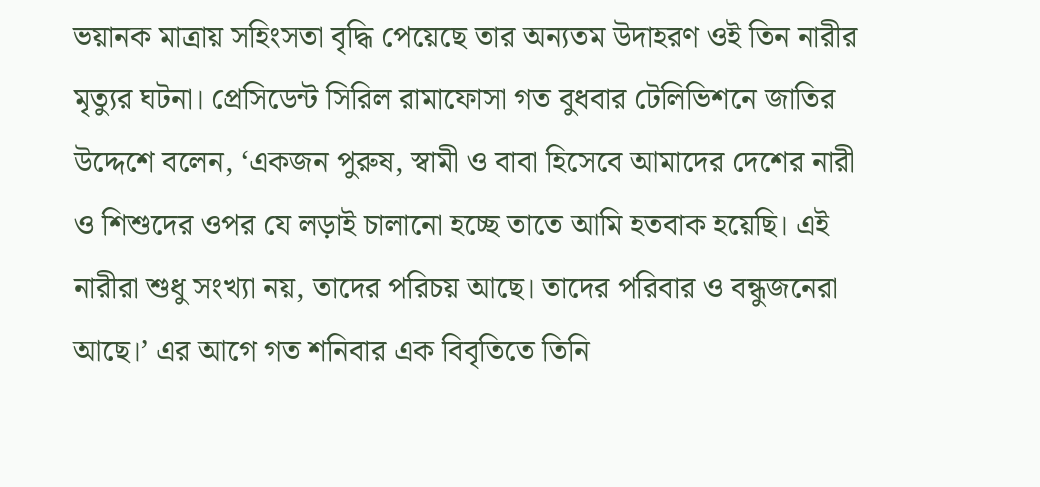ভয়ানক মাত্রায় সহিংসতা বৃদ্ধি পেয়েছে তার অন্যতম উদাহরণ ওই তিন নারীর মৃত্যুর ঘটনা। প্রেসিডেন্ট সিরিল রামাফোসা গত বুধবার টেলিভিশনে জাতির উদ্দেশে বলেন, ‘একজন পুরুষ, স্বামী ও বাবা হিসেবে আমাদের দেশের নারী ও শিশুদের ওপর যে লড়াই চালানো হচ্ছে তাতে আমি হতবাক হয়েছি। এই নারীরা শুধু সংখ্যা নয়, তাদের পরিচয় আছে। তাদের পরিবার ও বন্ধুজনেরা আছে।’ এর আগে গত শনিবার এক বিবৃতিতে তিনি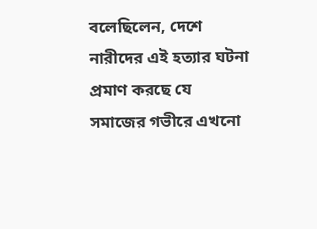বলেছিলেন, দেশে নারীদের এই হত্যার ঘটনা প্রমাণ করছে যে সমাজের গভীরে এখনো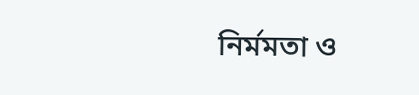নির্মমতা ও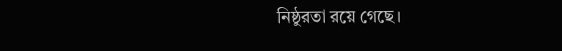নিষ্ঠুরতা রয়ে গেছে।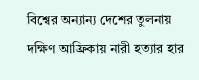বিশ্বের অন্যান্য দেশের তুলনায় দক্ষিণ আফ্রিকায় নারী হত্যার হার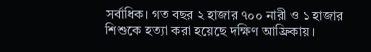সর্বাধিক। গত বছর ২ হাজার ৭০০ নারী ও ১ হাজার শিশুকে হত্যা করা হয়েছে দক্ষিণ আফ্রিকায়।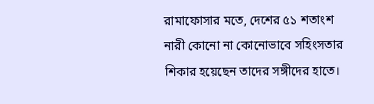রামাফোসার মতে, দেশের ৫১ শতাংশ নারী কোনো না কোনোভাবে সহিংসতার শিকার হয়েছেন তাদের সঙ্গীদের হাতে।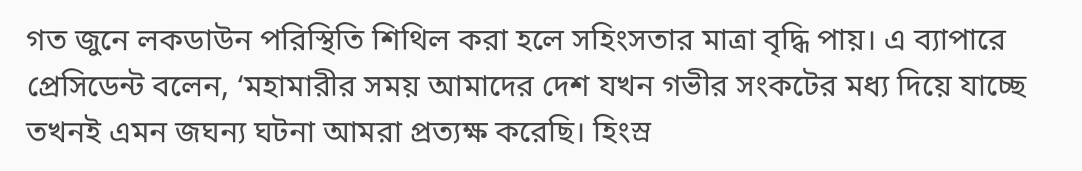গত জুনে লকডাউন পরিস্থিতি শিথিল করা হলে সহিংসতার মাত্রা বৃদ্ধি পায়। এ ব্যাপারে প্রেসিডেন্ট বলেন, ‘মহামারীর সময় আমাদের দেশ যখন গভীর সংকটের মধ্য দিয়ে যাচ্ছে তখনই এমন জঘন্য ঘটনা আমরা প্রত্যক্ষ করেছি। হিংস্র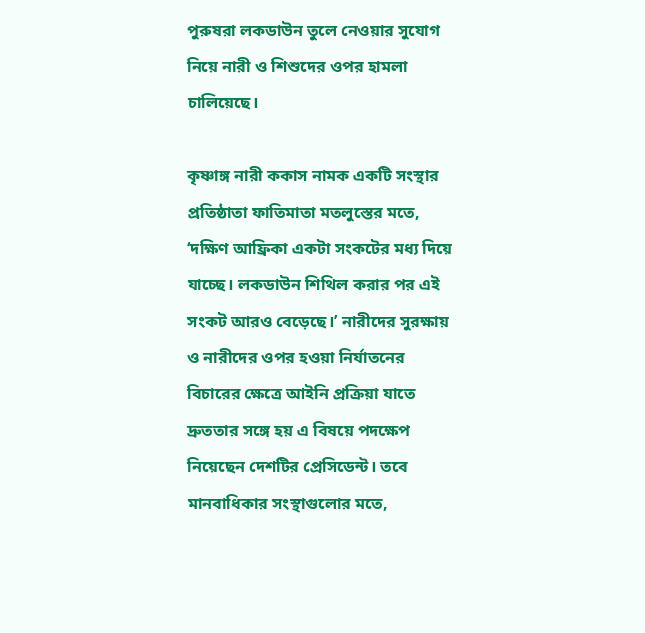পুরুষরা লকডাউন তুলে নেওয়ার সুযোগ নিয়ে নারী ও শিশুদের ওপর হামলা চালিয়েছে।

কৃষ্ণাঙ্গ নারী ককাস নামক একটি সংস্থার প্রতিষ্ঠাতা ফাতিমাতা মতলুস্তের মতে, ‘দক্ষিণ আফ্রিকা একটা সংকটের মধ্য দিয়ে যাচ্ছে। লকডাউন শিথিল করার পর এই সংকট আরও বেড়েছে।’ নারীদের সুরক্ষায় ও নারীদের ওপর হওয়া নির্যাতনের বিচারের ক্ষেত্রে আইনি প্রক্রিয়া যাতে দ্রুততার সঙ্গে হয় এ বিষয়ে পদক্ষেপ নিয়েছেন দেশটির প্রেসিডেন্ট। তবে মানবাধিকার সংস্থাগুলোর মতে,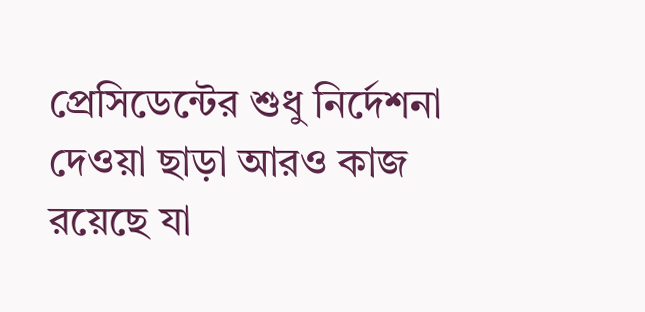প্রেসিডেন্টের শুধু নির্দেশনা দেওয়া ছাড়া আরও কাজ রয়েছে যা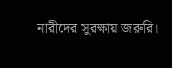নারীদের সুরক্ষায় জরুরি।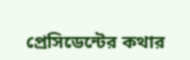প্রেসিডেন্টের কথার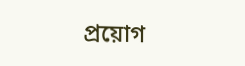প্রয়োগ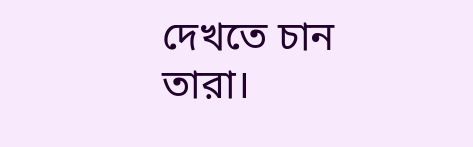দেখতে চান তারা।